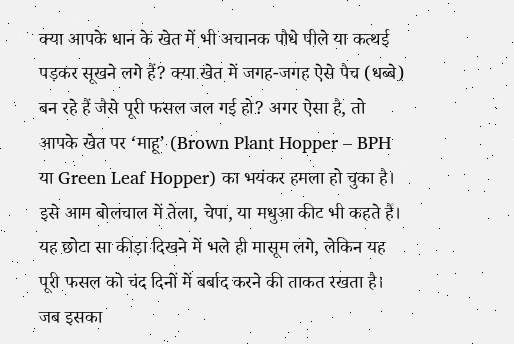क्या आपके धान के खेत में भी अचानक पौधे पीले या कत्थई पड़कर सूखने लगे हैं? क्या खेत में जगह-जगह ऐसे पैच (धब्बे) बन रहे हैं जैसे पूरी फसल जल गई हो? अगर ऐसा है, तो आपके खेत पर ‘माहू’ (Brown Plant Hopper – BPH या Green Leaf Hopper) का भयंकर हमला हो चुका है। इसे आम बोलचाल में तेला, चेपा, या मधुआ कीट भी कहते हैं।
यह छोटा सा कीड़ा दिखने में भले ही मासूम लगे, लेकिन यह पूरी फसल को चंद दिनों में बर्बाद करने की ताकत रखता है। जब इसका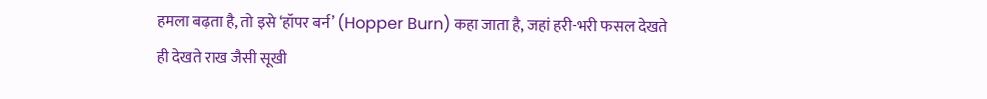हमला बढ़ता है, तो इसे ‘हॉपर बर्न’ (Hopper Burn) कहा जाता है, जहां हरी-भरी फसल देखते ही देखते राख जैसी सूखी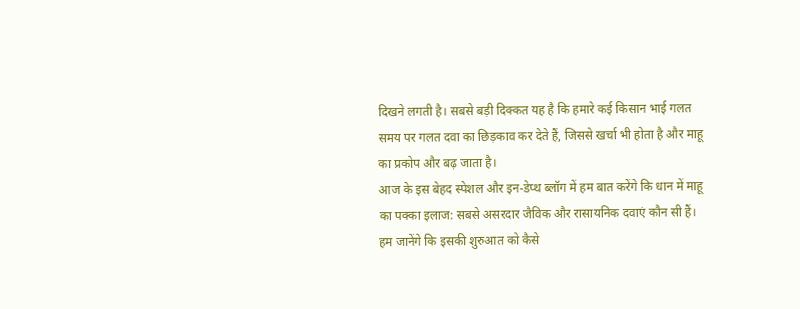दिखने लगती है। सबसे बड़ी दिक्कत यह है कि हमारे कई किसान भाई गलत समय पर गलत दवा का छिड़काव कर देते हैं, जिससे खर्चा भी होता है और माहू का प्रकोप और बढ़ जाता है।
आज के इस बेहद स्पेशल और इन-डेप्थ ब्लॉग में हम बात करेंगे कि धान में माहू का पक्का इलाज: सबसे असरदार जैविक और रासायनिक दवाएं कौन सी हैं। हम जानेंगे कि इसकी शुरुआत को कैसे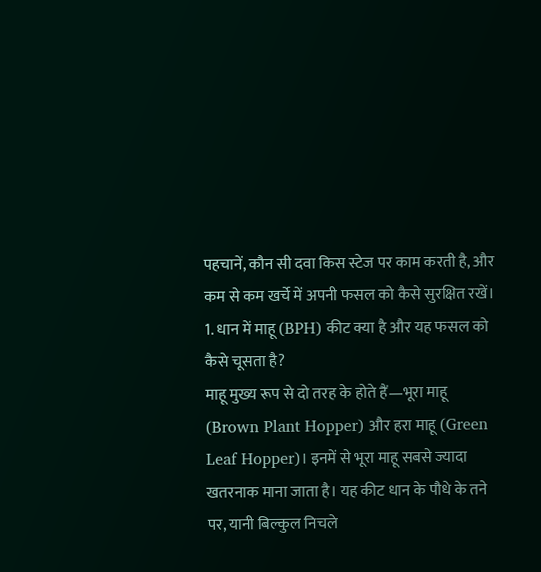पहचानें, कौन सी दवा किस स्टेज पर काम करती है, और कम से कम खर्चे में अपनी फसल को कैसे सुरक्षित रखें।
1. धान में माहू (BPH) कीट क्या है और यह फसल को कैसे चूसता है?
माहू मुख्य रूप से दो तरह के होते हैं—भूरा माहू (Brown Plant Hopper) और हरा माहू (Green Leaf Hopper)। इनमें से भूरा माहू सबसे ज्यादा खतरनाक माना जाता है। यह कीट धान के पौधे के तने पर, यानी बिल्कुल निचले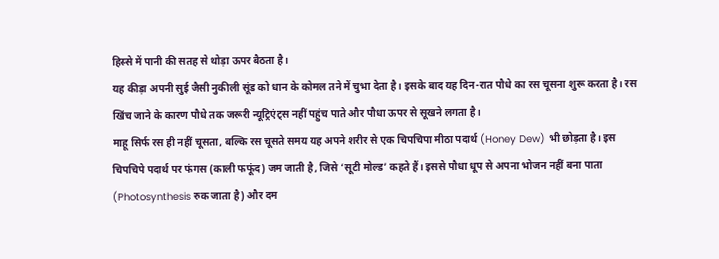हिस्से में पानी की सतह से थोड़ा ऊपर बैठता है।
यह कीड़ा अपनी सुई जैसी नुकीली सूंड को धान के कोमल तने में चुभा देता है। इसके बाद यह दिन-रात पौधे का रस चूसना शुरू करता है। रस खिंच जाने के कारण पौधे तक जरूरी न्यूट्रिएंट्स नहीं पहुंच पाते और पौधा ऊपर से सूखने लगता है।
माहू सिर्फ रस ही नहीं चूसता, बल्कि रस चूसते समय यह अपने शरीर से एक चिपचिपा मीठा पदार्थ (Honey Dew) भी छोड़ता है। इस चिपचिपे पदार्थ पर फंगस (काली फफूंद) जम जाती है, जिसे ‘सूटी मोल्ड’ कहते हैं। इससे पौधा धूप से अपना भोजन नहीं बना पाता (Photosynthesis रुक जाता है) और दम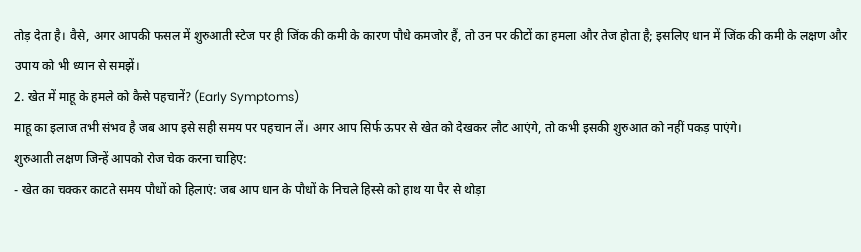तोड़ देता है। वैसे, अगर आपकी फसल में शुरुआती स्टेज पर ही जिंक की कमी के कारण पौधे कमजोर हैं, तो उन पर कीटों का हमला और तेज होता है; इसलिए धान में जिंक की कमी के लक्षण और उपाय को भी ध्यान से समझें।
2. खेत में माहू के हमले को कैसे पहचानें? (Early Symptoms)
माहू का इलाज तभी संभव है जब आप इसे सही समय पर पहचान लें। अगर आप सिर्फ ऊपर से खेत को देखकर लौट आएंगे, तो कभी इसकी शुरुआत को नहीं पकड़ पाएंगे।
शुरुआती लक्षण जिन्हें आपको रोज चेक करना चाहिए:
- खेत का चक्कर काटते समय पौधों को हिलाएं: जब आप धान के पौधों के निचले हिस्से को हाथ या पैर से थोड़ा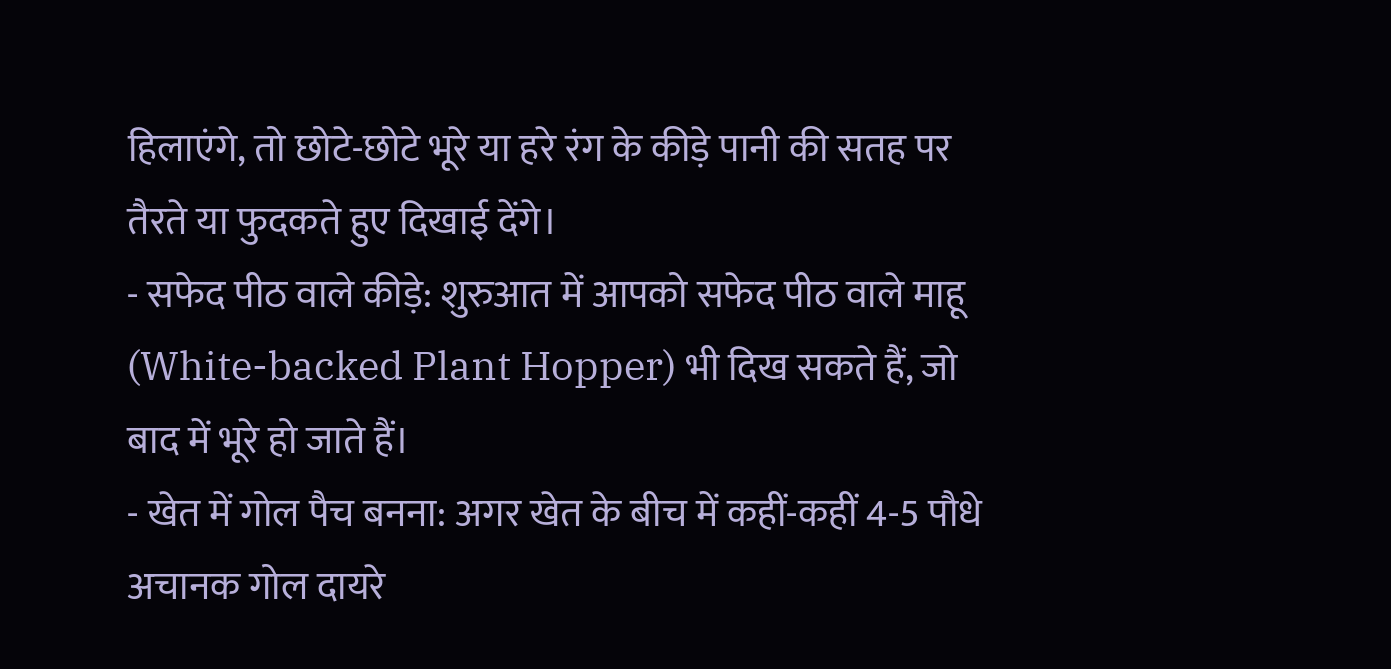हिलाएंगे, तो छोटे-छोटे भूरे या हरे रंग के कीड़े पानी की सतह पर तैरते या फुदकते हुए दिखाई देंगे।
- सफेद पीठ वाले कीड़े: शुरुआत में आपको सफेद पीठ वाले माहू (White-backed Plant Hopper) भी दिख सकते हैं, जो बाद में भूरे हो जाते हैं।
- खेत में गोल पैच बनना: अगर खेत के बीच में कहीं-कहीं 4-5 पौधे अचानक गोल दायरे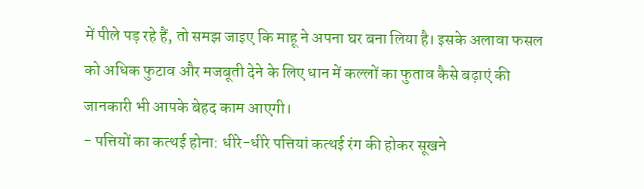में पीले पड़ रहे हैं, तो समझ जाइए कि माहू ने अपना घर बना लिया है। इसके अलावा फसल को अधिक फुटाव और मजबूती देने के लिए धान में कल्लों का फुताव कैसे बढ़ाएं की जानकारी भी आपके बेहद काम आएगी।
- पत्तियों का कत्थई होना: धीरे-धीरे पत्तियां कत्थई रंग की होकर सूखने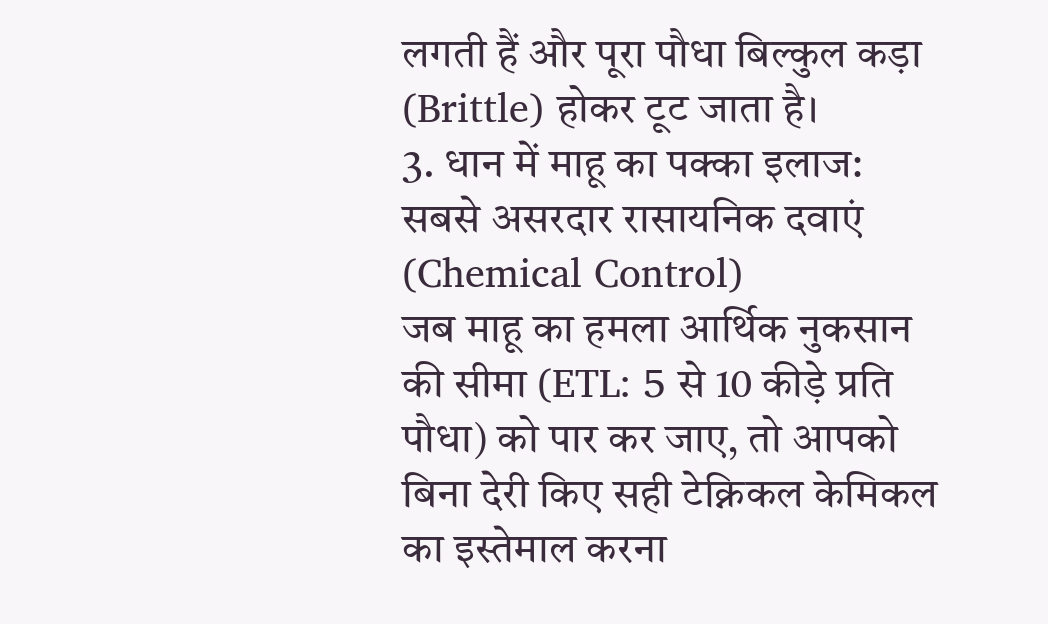लगती हैं और पूरा पौधा बिल्कुल कड़ा (Brittle) होकर टूट जाता है।
3. धान में माहू का पक्का इलाज: सबसे असरदार रासायनिक दवाएं (Chemical Control)
जब माहू का हमला आर्थिक नुकसान की सीमा (ETL: 5 से 10 कीड़े प्रति पौधा) को पार कर जाए, तो आपको बिना देरी किए सही टेक्निकल केमिकल का इस्तेमाल करना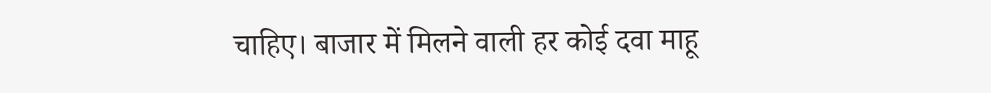चाहिए। बाजार में मिलने वाली हर कोई दवा माहू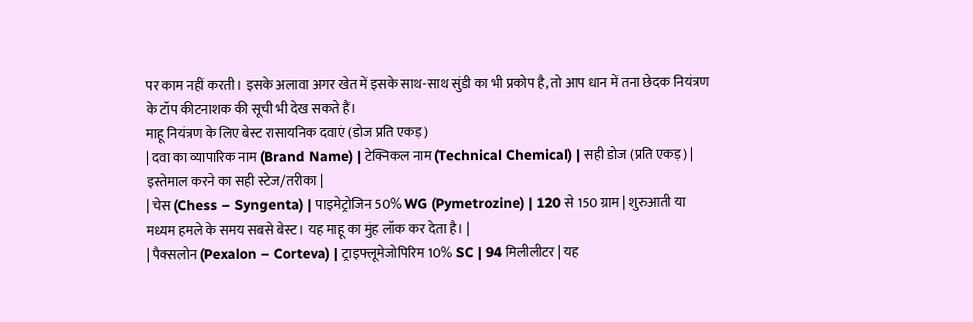पर काम नहीं करती। इसके अलावा अगर खेत में इसके साथ-साथ सुंडी का भी प्रकोप है, तो आप धान में तना छेदक नियंत्रण के टॉप कीटनाशक की सूची भी देख सकते हैं।
माहू नियंत्रण के लिए बेस्ट रासायनिक दवाएं (डोज प्रति एकड़)
| दवा का व्यापारिक नाम (Brand Name) | टेक्निकल नाम (Technical Chemical) | सही डोज (प्रति एकड़) | इस्तेमाल करने का सही स्टेज/तरीका |
| चेस (Chess – Syngenta) | पाइमेट्रोजिन 50% WG (Pymetrozine) | 120 से 150 ग्राम | शुरुआती या मध्यम हमले के समय सबसे बेस्ट। यह माहू का मुंह लॉक कर देता है। |
| पैक्सलोन (Pexalon – Corteva) | ट्राइफ्लूमेजोपिरिम 10% SC | 94 मिलीलीटर | यह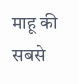माहू की सबसे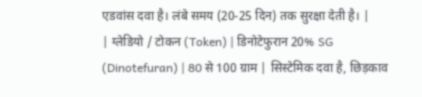एडवांस दवा है। लंबे समय (20-25 दिन) तक सुरक्षा देती है। |
| ग्लेडियो / टोकन (Token) | डिनोटेफुरान 20% SG (Dinotefuran) | 80 से 100 ग्राम | सिस्टेमिक दवा है, छिड़काव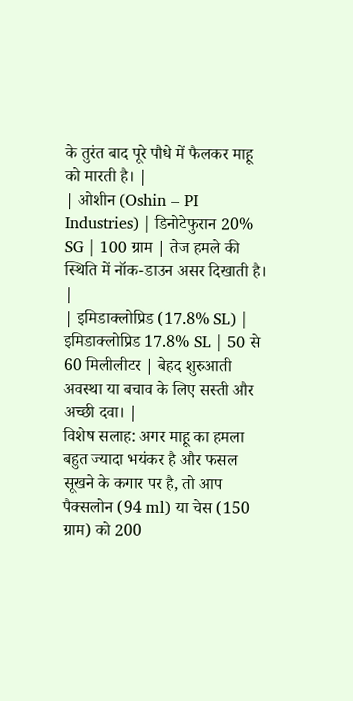के तुरंत बाद पूरे पौधे में फैलकर माहू को मारती है। |
| ओशीन (Oshin – PI Industries) | डिनोटेफुरान 20% SG | 100 ग्राम | तेज हमले की स्थिति में नॉक-डाउन असर दिखाती है। |
| इमिडाक्लोप्रिड (17.8% SL) | इमिडाक्लोप्रिड 17.8% SL | 50 से 60 मिलीलीटर | बेहद शुरुआती अवस्था या बचाव के लिए सस्ती और अच्छी दवा। |
विशेष सलाह: अगर माहू का हमला बहुत ज्यादा भयंकर है और फसल सूखने के कगार पर है, तो आप पैक्सलोन (94 ml) या चेस (150 ग्राम) को 200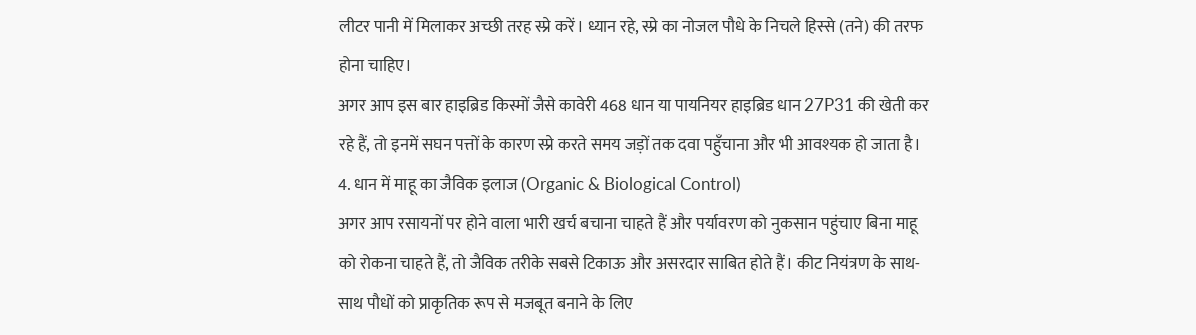लीटर पानी में मिलाकर अच्छी तरह स्प्रे करें। ध्यान रहे, स्प्रे का नोजल पौधे के निचले हिस्से (तने) की तरफ होना चाहिए।
अगर आप इस बार हाइब्रिड किस्मों जैसे कावेरी 468 धान या पायनियर हाइब्रिड धान 27P31 की खेती कर रहे हैं, तो इनमें सघन पत्तों के कारण स्प्रे करते समय जड़ों तक दवा पहुँचाना और भी आवश्यक हो जाता है।
4. धान में माहू का जैविक इलाज (Organic & Biological Control)
अगर आप रसायनों पर होने वाला भारी खर्च बचाना चाहते हैं और पर्यावरण को नुकसान पहुंचाए बिना माहू को रोकना चाहते हैं, तो जैविक तरीके सबसे टिकाऊ और असरदार साबित होते हैं। कीट नियंत्रण के साथ-साथ पौधों को प्राकृतिक रूप से मजबूत बनाने के लिए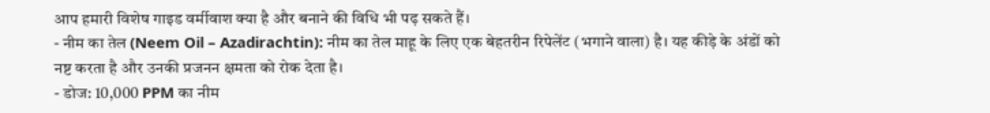आप हमारी विशेष गाइड वर्मीवाश क्या है और बनाने की विधि भी पढ़ सकते हैं।
- नीम का तेल (Neem Oil – Azadirachtin): नीम का तेल माहू के लिए एक बेहतरीन रिपेलेंट (भगाने वाला) है। यह कीड़े के अंडों को नष्ट करता है और उनकी प्रजनन क्षमता को रोक देता है।
- डोज: 10,000 PPM का नीम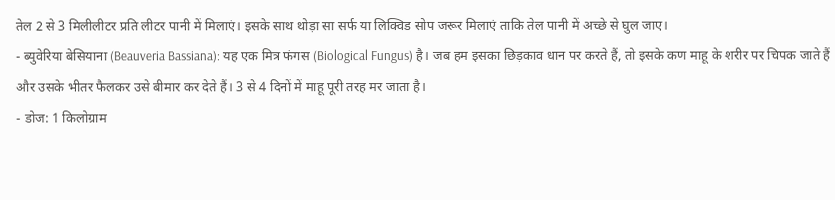तेल 2 से 3 मिलीलीटर प्रति लीटर पानी में मिलाएं। इसके साथ थोड़ा सा सर्फ या लिक्विड सोप जरूर मिलाएं ताकि तेल पानी में अच्छे से घुल जाए।
- ब्युवेरिया बेसियाना (Beauveria Bassiana): यह एक मित्र फंगस (Biological Fungus) है। जब हम इसका छिड़काव धान पर करते हैं, तो इसके कण माहू के शरीर पर चिपक जाते हैं और उसके भीतर फैलकर उसे बीमार कर देते हैं। 3 से 4 दिनों में माहू पूरी तरह मर जाता है।
- डोज: 1 किलोग्राम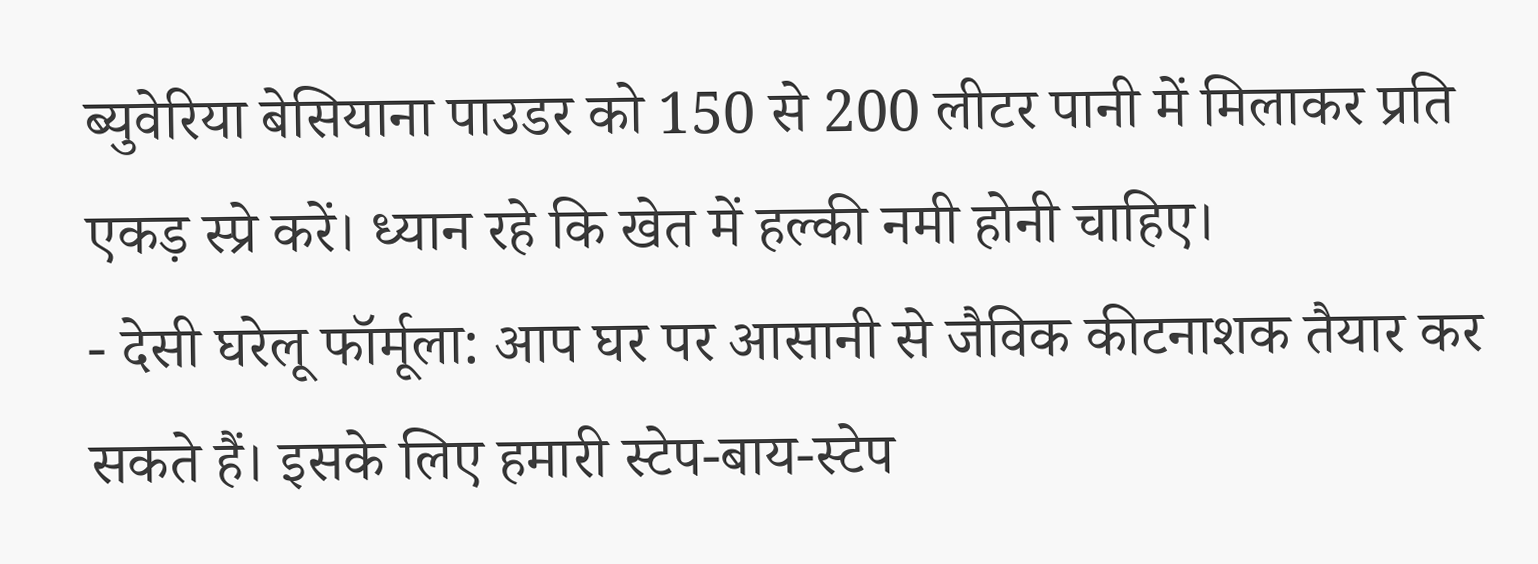ब्युवेरिया बेसियाना पाउडर को 150 से 200 लीटर पानी में मिलाकर प्रति एकड़ स्प्रे करें। ध्यान रहे कि खेत में हल्की नमी होनी चाहिए।
- देसी घरेलू फॉर्मूला: आप घर पर आसानी से जैविक कीटनाशक तैयार कर सकते हैं। इसके लिए हमारी स्टेप-बाय-स्टेप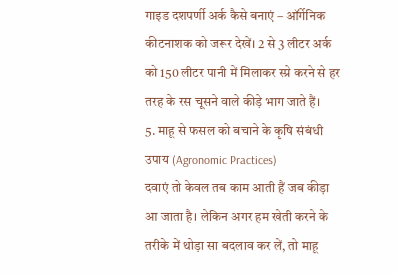गाइड दशपर्णी अर्क कैसे बनाएं – ऑर्गेनिक कीटनाशक को जरूर देखें। 2 से 3 लीटर अर्क को 150 लीटर पानी में मिलाकर स्प्रे करने से हर तरह के रस चूसने वाले कीड़े भाग जाते हैं।
5. माहू से फसल को बचाने के कृषि संबंधी उपाय (Agronomic Practices)
दवाएं तो केवल तब काम आती हैं जब कीड़ा आ जाता है। लेकिन अगर हम खेती करने के तरीके में थोड़ा सा बदलाव कर लें, तो माहू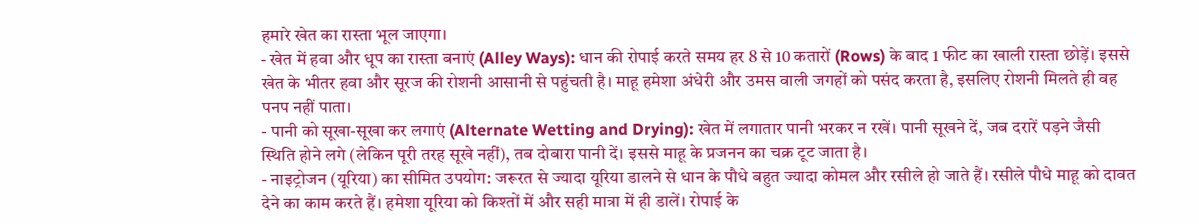हमारे खेत का रास्ता भूल जाएगा।
- खेत में हवा और धूप का रास्ता बनाएं (Alley Ways): धान की रोपाई करते समय हर 8 से 10 कतारों (Rows) के बाद 1 फीट का खाली रास्ता छोड़ें। इससे खेत के भीतर हवा और सूरज की रोशनी आसानी से पहुंचती है। माहू हमेशा अंधेरी और उमस वाली जगहों को पसंद करता है, इसलिए रोशनी मिलते ही वह पनप नहीं पाता।
- पानी को सूखा-सूखा कर लगाएं (Alternate Wetting and Drying): खेत में लगातार पानी भरकर न रखें। पानी सूखने दें, जब दरारें पड़ने जैसी स्थिति होने लगे (लेकिन पूरी तरह सूखे नहीं), तब दोबारा पानी दें। इससे माहू के प्रजनन का चक्र टूट जाता है।
- नाइट्रोजन (यूरिया) का सीमित उपयोग: जरूरत से ज्यादा यूरिया डालने से धान के पौधे बहुत ज्यादा कोमल और रसीले हो जाते हैं। रसीले पौधे माहू को दावत देने का काम करते हैं। हमेशा यूरिया को किश्तों में और सही मात्रा में ही डालें। रोपाई के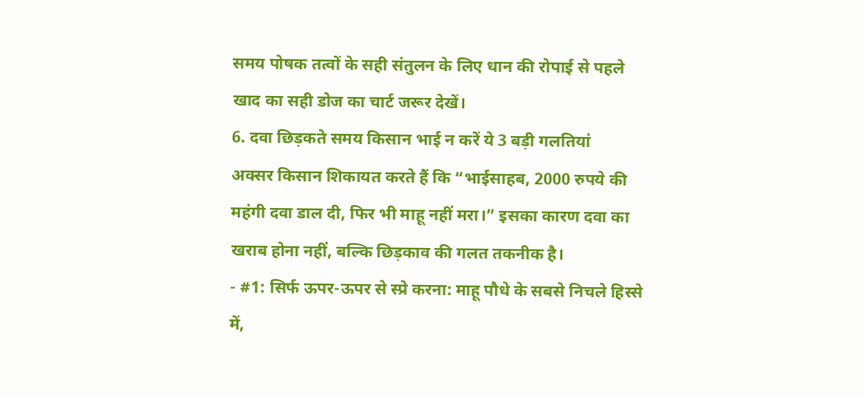समय पोषक तत्वों के सही संतुलन के लिए धान की रोपाई से पहले खाद का सही डोज का चार्ट जरूर देखें।
6. दवा छिड़कते समय किसान भाई न करें ये 3 बड़ी गलतियां
अक्सर किसान शिकायत करते हैं कि “भाईसाहब, 2000 रुपये की महंगी दवा डाल दी, फिर भी माहू नहीं मरा।” इसका कारण दवा का खराब होना नहीं, बल्कि छिड़काव की गलत तकनीक है।
- #1: सिर्फ ऊपर-ऊपर से स्प्रे करना: माहू पौधे के सबसे निचले हिस्से में,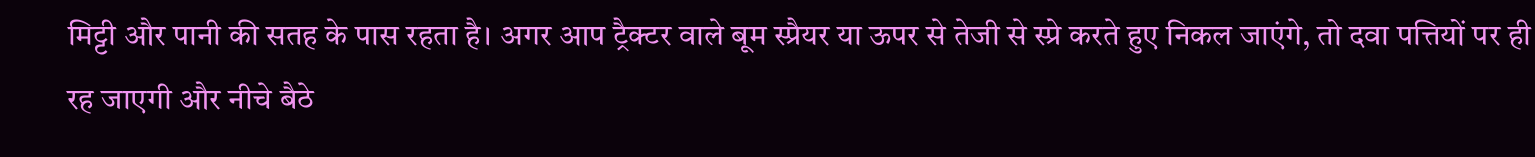मिट्टी और पानी की सतह के पास रहता है। अगर आप ट्रैक्टर वाले बूम स्प्रैयर या ऊपर से तेजी से स्प्रे करते हुए निकल जाएंगे, तो दवा पत्तियों पर ही रह जाएगी और नीचे बैठे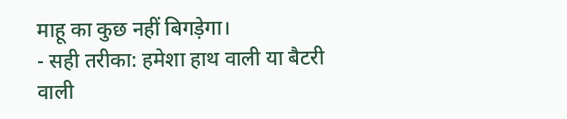माहू का कुछ नहीं बिगड़ेगा।
- सही तरीका: हमेशा हाथ वाली या बैटरी वाली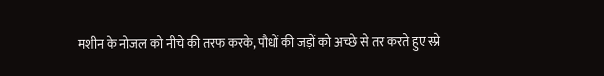मशीन के नोजल को नीचे की तरफ करके, पौधों की जड़ों को अच्छे से तर करते हुए स्प्रे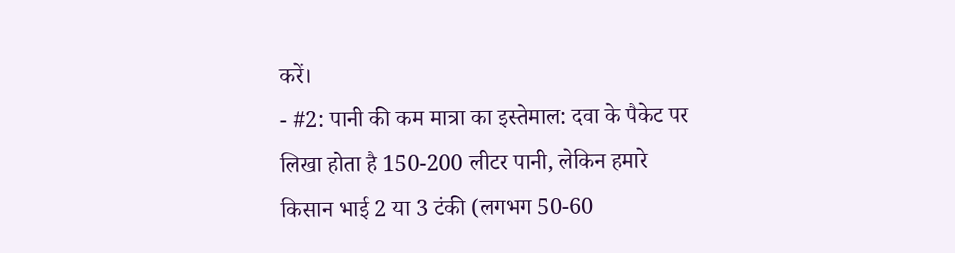करें।
- #2: पानी की कम मात्रा का इस्तेमाल: दवा के पैकेट पर लिखा होता है 150-200 लीटर पानी, लेकिन हमारे किसान भाई 2 या 3 टंकी (लगभग 50-60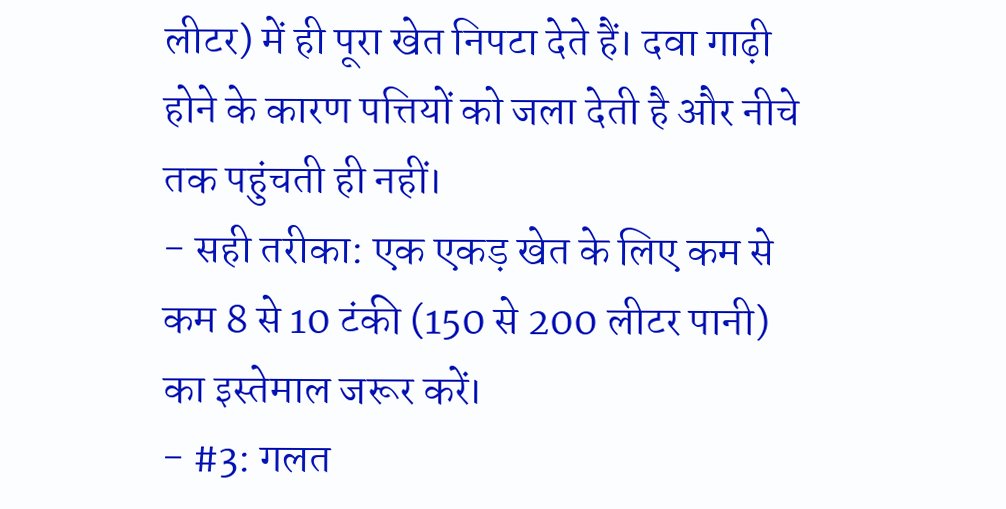लीटर) में ही पूरा खेत निपटा देते हैं। दवा गाढ़ी होने के कारण पत्तियों को जला देती है और नीचे तक पहुंचती ही नहीं।
- सही तरीका: एक एकड़ खेत के लिए कम से कम 8 से 10 टंकी (150 से 200 लीटर पानी) का इस्तेमाल जरूर करें।
- #3: गलत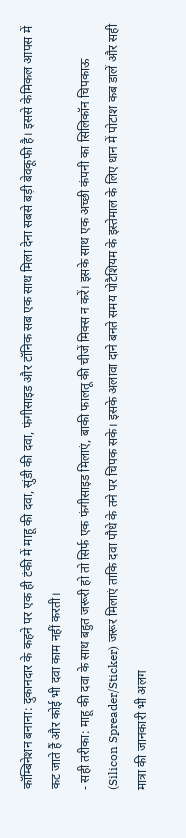कॉम्बिनेशन बनाना: दुकानदार के कहने पर एक ही टंकी में माहू की दवा, सुंडी की दवा, फंगीसाइड और टॉनिक सब एक साथ मिला देना सबसे बड़ी बेवकूफी है। इससे केमिकल आपस में कट जाते हैं और कोई भी दवा काम नहीं करती।
- सही तरीका: माहू की दवा के साथ बहुत जरूरी हो तो सिर्फ एक फंगीसाइड मिलाएं, बाकी फालतू की चीजें मिक्स न करें। इसके साथ एक अच्छी कंपनी का सिलिकॉन चिपकाऊ (Silicon Spreader/Sticker) जरूर मिलाएं ताकि दवा पौधे के तने पर चिपक सके। इसके अलावा दाने बनते समय पोटैशियम के इस्तेमाल के लिए धान में पोटाश कब डालें और सही मात्रा की जानकारी भी अलग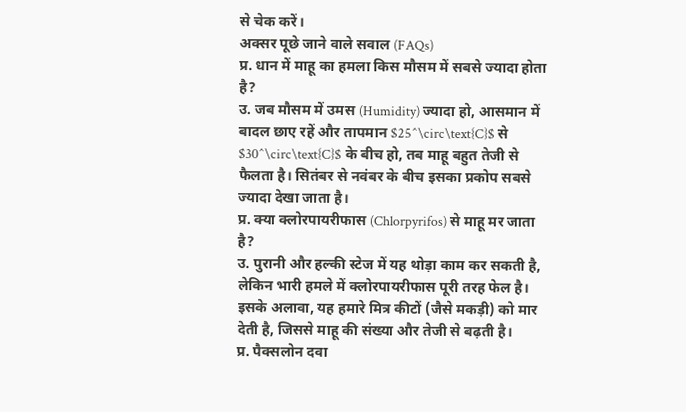से चेक करें।
अक्सर पूछे जाने वाले सवाल (FAQs)
प्र. धान में माहू का हमला किस मौसम में सबसे ज्यादा होता है?
उ. जब मौसम में उमस (Humidity) ज्यादा हो, आसमान में बादल छाए रहें और तापमान $25^\circ\text{C}$ से $30^\circ\text{C}$ के बीच हो, तब माहू बहुत तेजी से फैलता है। सितंबर से नवंबर के बीच इसका प्रकोप सबसे ज्यादा देखा जाता है।
प्र. क्या क्लोरपायरीफास (Chlorpyrifos) से माहू मर जाता है?
उ. पुरानी और हल्की स्टेज में यह थोड़ा काम कर सकती है, लेकिन भारी हमले में क्लोरपायरीफास पूरी तरह फेल है। इसके अलावा, यह हमारे मित्र कीटों (जैसे मकड़ी) को मार देती है, जिससे माहू की संख्या और तेजी से बढ़ती है।
प्र. पैक्सलोन दवा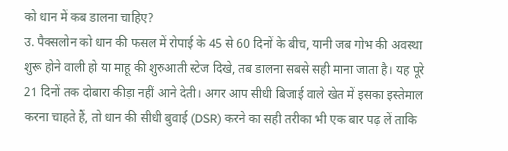को धान में कब डालना चाहिए?
उ. पैक्सलोन को धान की फसल में रोपाई के 45 से 60 दिनों के बीच, यानी जब गोभ की अवस्था शुरू होने वाली हो या माहू की शुरुआती स्टेज दिखे, तब डालना सबसे सही माना जाता है। यह पूरे 21 दिनों तक दोबारा कीड़ा नहीं आने देती। अगर आप सीधी बिजाई वाले खेत में इसका इस्तेमाल करना चाहते हैं, तो धान की सीधी बुवाई (DSR) करने का सही तरीका भी एक बार पढ़ लें ताकि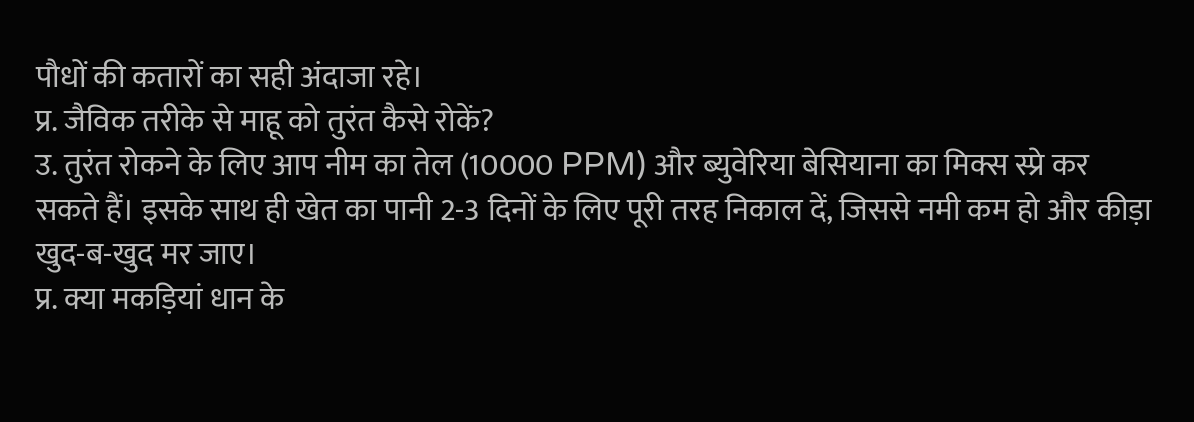पौधों की कतारों का सही अंदाजा रहे।
प्र. जैविक तरीके से माहू को तुरंत कैसे रोकें?
उ. तुरंत रोकने के लिए आप नीम का तेल (10000 PPM) और ब्युवेरिया बेसियाना का मिक्स स्प्रे कर सकते हैं। इसके साथ ही खेत का पानी 2-3 दिनों के लिए पूरी तरह निकाल दें, जिससे नमी कम हो और कीड़ा खुद-ब-खुद मर जाए।
प्र. क्या मकड़ियां धान के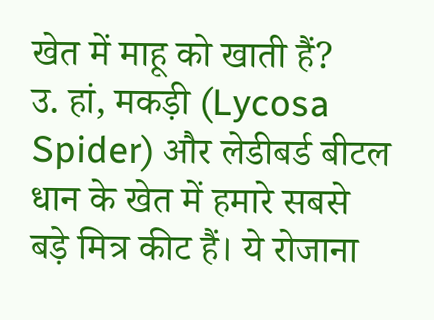खेत में माहू को खाती हैं?
उ. हां, मकड़ी (Lycosa Spider) और लेडीबर्ड बीटल धान के खेत में हमारे सबसे बड़े मित्र कीट हैं। ये रोजाना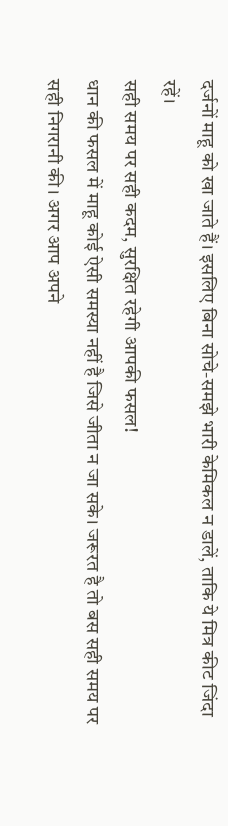दर्जनों माहू को खा जाते हैं। इसलिए बिना सोचे-समझे भारी केमिकल न डालें, ताकि ये मित्र कीट जिंदा रहें।
सही समय पर सही कदम, सुरक्षित रहेगी आपकी फसल!
धान की फसल में माहू कोई ऐसी समस्या नहीं है जिसे जीता न जा सके। जरूरत है तो बस सही समय पर सही निगरानी की। अगर आप अपने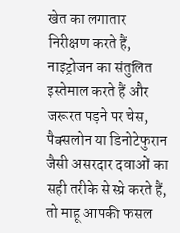खेत का लगातार निरीक्षण करते हैं, नाइट्रोजन का संतुलित इस्तेमाल करते हैं और जरूरत पड़ने पर चेस, पैक्सलोन या डिनोटेफुरान जैसी असरदार दवाओं का सही तरीके से स्प्रे करते हैं, तो माहू आपकी फसल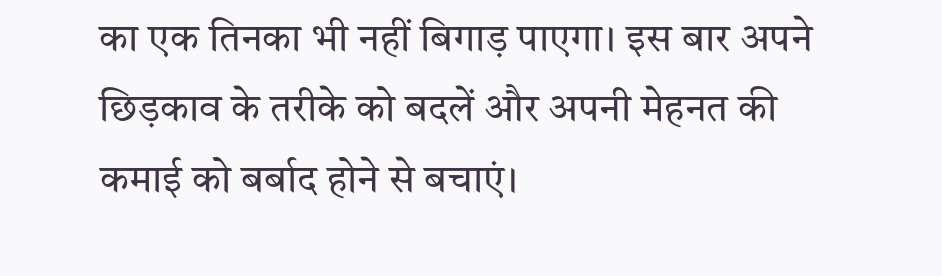का एक तिनका भी नहीं बिगाड़ पाएगा। इस बार अपने छिड़काव के तरीके को बदलें और अपनी मेहनत की कमाई को बर्बाद होने से बचाएं।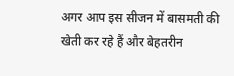अगर आप इस सीजन में बासमती की खेती कर रहे हैं और बेहतरीन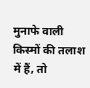मुनाफे वाली किस्मों की तलाश में हैं, तो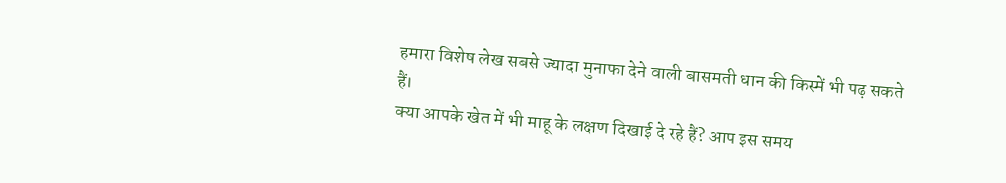हमारा विशेष लेख सबसे ज्यादा मुनाफा देने वाली बासमती धान की किस्में भी पढ़ सकते हैं।
क्या आपके खेत में भी माहू के लक्षण दिखाई दे रहे हैं? आप इस समय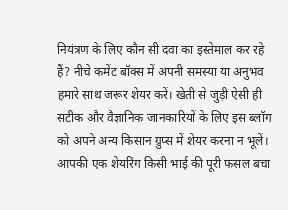नियंत्रण के लिए कौन सी दवा का इस्तेमाल कर रहे हैं? नीचे कमेंट बॉक्स में अपनी समस्या या अनुभव हमारे साथ जरूर शेयर करें। खेती से जुड़ी ऐसी ही सटीक और वैज्ञानिक जानकारियों के लिए इस ब्लॉग को अपने अन्य किसान ग्रुप्स में शेयर करना न भूलें। आपकी एक शेयरिंग किसी भाई की पूरी फसल बचा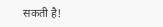सकती है!